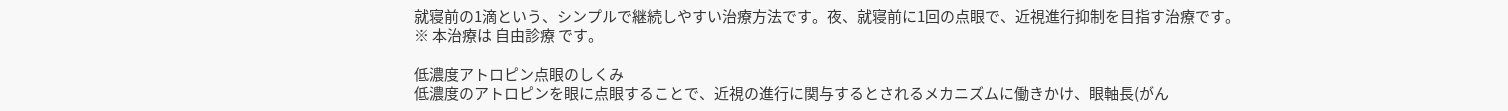就寝前の1滴という、シンプルで継続しやすい治療方法です。夜、就寝前に1回の点眼で、近視進行抑制を目指す治療です。
※ 本治療は 自由診療 です。

低濃度アトロピン点眼のしくみ
低濃度のアトロピンを眼に点眼することで、近視の進行に関与するとされるメカニズムに働きかけ、眼軸長(がん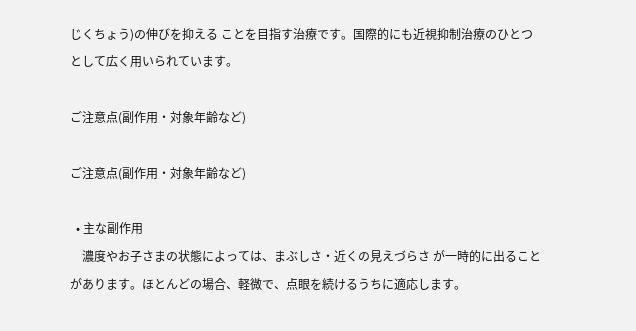じくちょう)の伸びを抑える ことを目指す治療です。国際的にも近視抑制治療のひとつとして広く用いられています。

ご注意点(副作用・対象年齢など)

ご注意点(副作用・対象年齢など)

  • 主な副作用
    濃度やお子さまの状態によっては、まぶしさ・近くの見えづらさ が一時的に出ることがあります。ほとんどの場合、軽微で、点眼を続けるうちに適応します。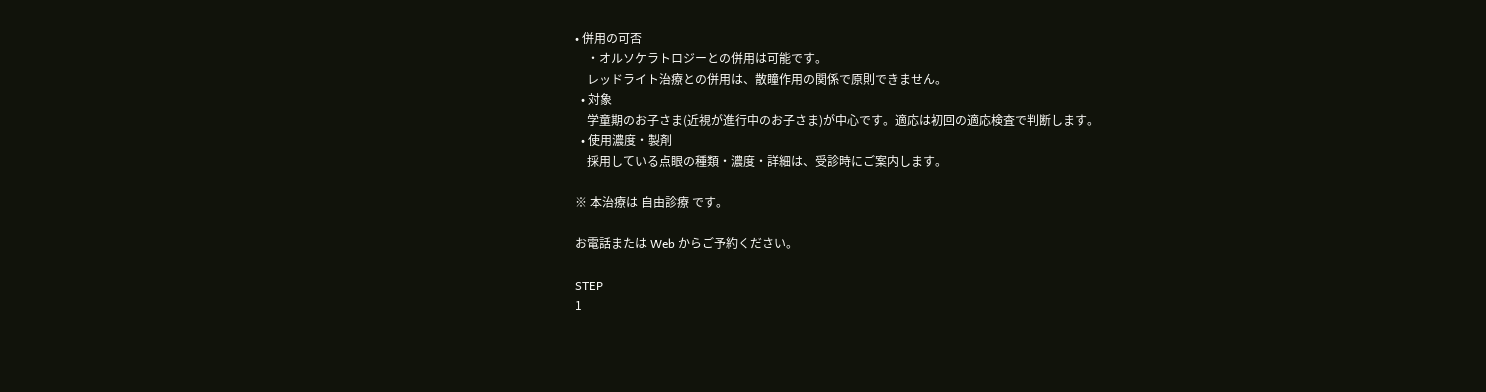• 併用の可否
    ・オルソケラトロジーとの併用は可能です。
    レッドライト治療との併用は、散瞳作用の関係で原則できません。
  • 対象
    学童期のお子さま(近視が進行中のお子さま)が中心です。適応は初回の適応検査で判断します。
  • 使用濃度・製剤
    採用している点眼の種類・濃度・詳細は、受診時にご案内します。

※ 本治療は 自由診療 です。

お電話または Web からご予約ください。

STEP
1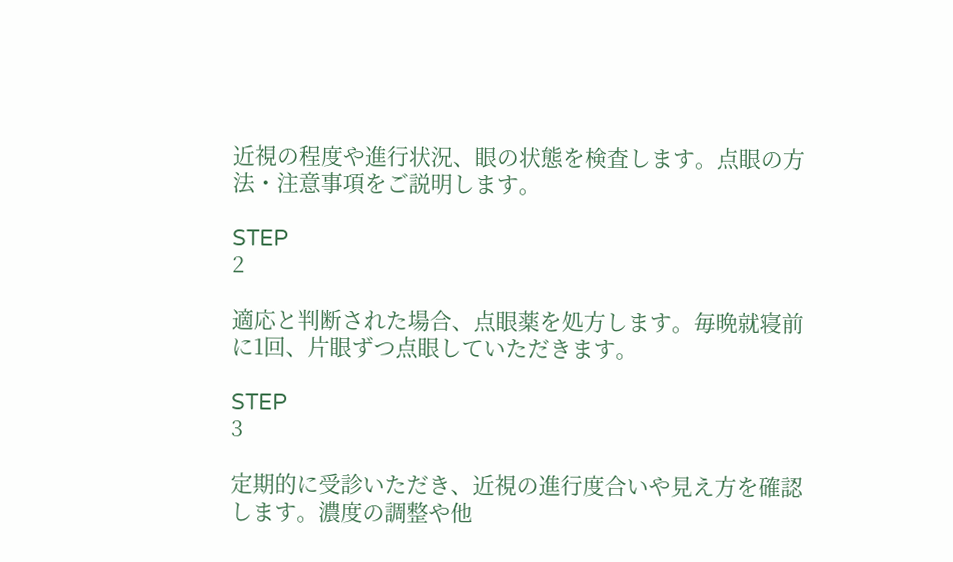近視の程度や進行状況、眼の状態を検査します。点眼の方法・注意事項をご説明します。

STEP
2

適応と判断された場合、点眼薬を処方します。毎晩就寝前に1回、片眼ずつ点眼していただきます。

STEP
3

定期的に受診いただき、近視の進行度合いや見え方を確認します。濃度の調整や他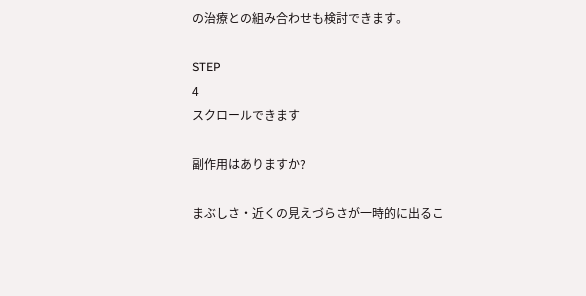の治療との組み合わせも検討できます。

STEP
4
スクロールできます

副作用はありますか?

まぶしさ・近くの見えづらさが一時的に出るこ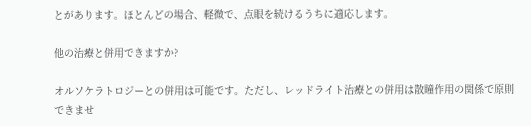とがあります。ほとんどの場合、軽微で、点眼を続けるうちに適応します。

他の治療と併用できますか?

オルソケラトロジーとの併用は可能です。ただし、レッドライト治療との併用は散瞳作用の関係で原則できませ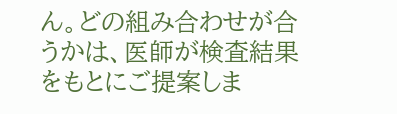ん。どの組み合わせが合うかは、医師が検査結果をもとにご提案しま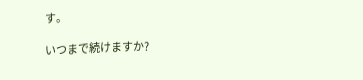す。

いつまで続けますか?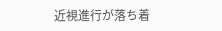近視進行が落ち着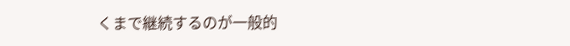くまで継続するのが一般的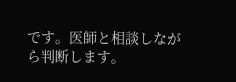です。医師と相談しながら判断します。